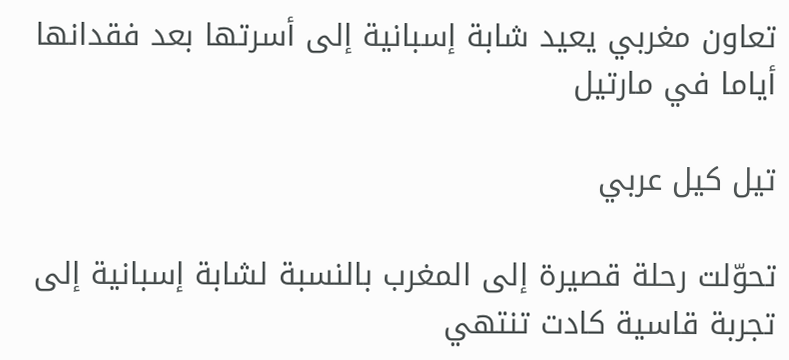تعاون مغربي يعيد شابة إسبانية إلى أسرتها بعد فقدانها أياما في مارتيل

تيل كيل عربي

تحوّلت رحلة قصيرة إلى المغرب بالنسبة لشابة إسبانية إلى تجربة قاسية كادت تنتهي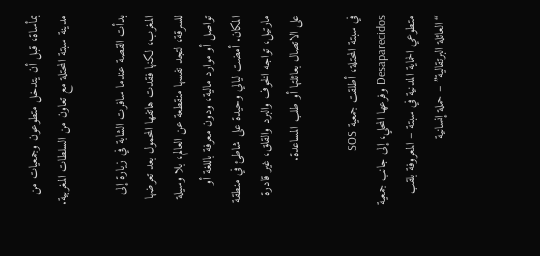بمأساة، قبل أن يتدخل متطوعون وجمعيات من مدينة سبتة المحتلة مع تعاون من السلطات المغربية.

بدأت القصة عندما سافرت الشابة في زيارة إلى المغرب، لكنها فقدت هاتفها المحمول بعد تعرضها للسرقة، لتجد نفسها منقطعة عن العالم، بلا وسيلة تواصل أو موارد مالية، ودون معرفة باللغة أو المكان. أمضت ليالي وحيدة على شاطئ في منطقة مارتيل، تواجه الخوف والبرد والقلق، غير قادرة على الاتصال بعائلتها أو طلب المساعدة.

في سبتة المحتلة، أطلقت جمعية SOS Desaparecidos وفرعها المحلي، إلى جانب جمعية متطوعي الحماية المدنية في سبتة – المعروفة بلقب “العائلة البرتقالية” – حملة إنسانية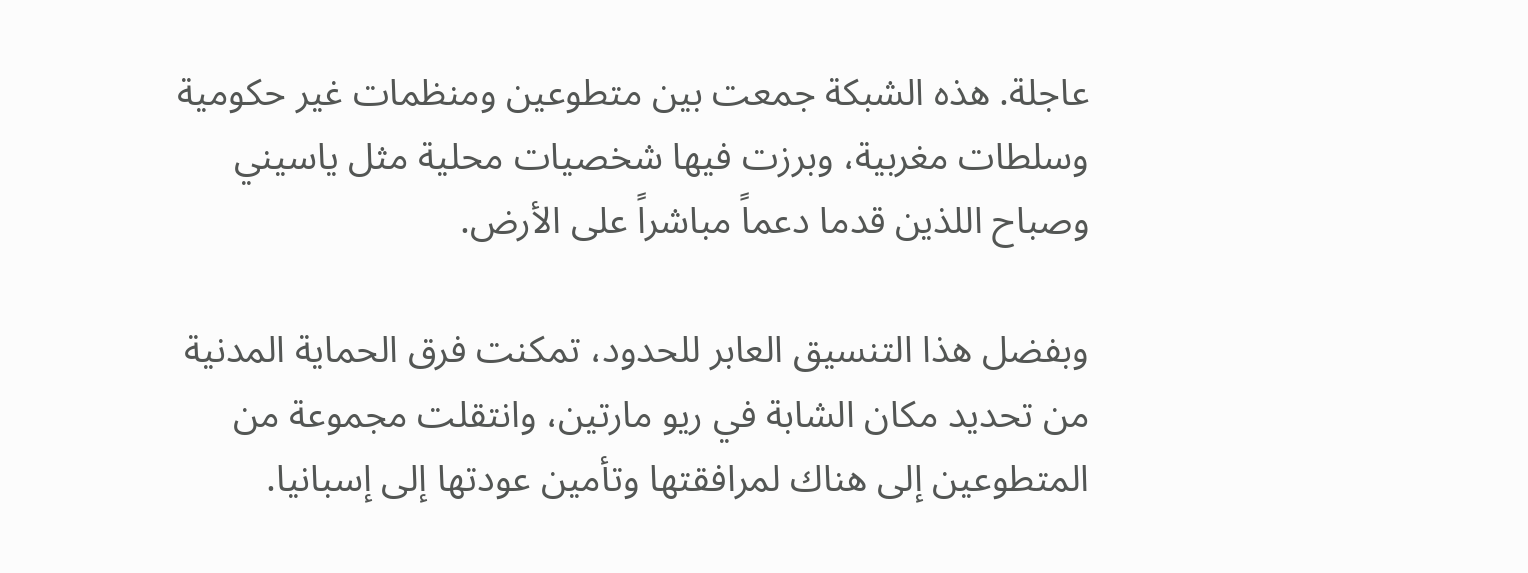عاجلة. هذه الشبكة جمعت بين متطوعين ومنظمات غير حكومية وسلطات مغربية، وبرزت فيها شخصيات محلية مثل ياسيني وصباح اللذين قدما دعماً مباشراً على الأرض.

وبفضل هذا التنسيق العابر للحدود، تمكنت فرق الحماية المدنية من تحديد مكان الشابة في ريو مارتين، وانتقلت مجموعة من المتطوعين إلى هناك لمرافقتها وتأمين عودتها إلى إسبانيا.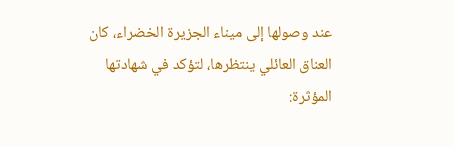عند وصولها إلى ميناء الجزيرة الخضراء، كان العناق العائلي ينتظرها، لتؤكد في شهادتها المؤثرة: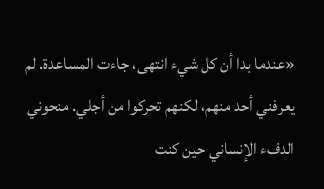«عندما بدا أن كل شيء انتهى، جاءت المساعدة. لم يعرفني أحد منهم، لكنهم تحركوا من أجلي. منحوني الدفء الإنساني حين كنت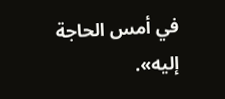في أمس الحاجة إليه».